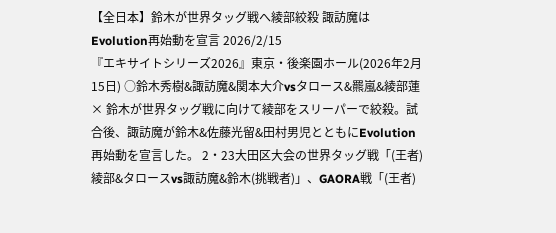【全日本】鈴木が世界タッグ戦へ綾部絞殺 諏訪魔はEvolution再始動を宣言 2026/2/15
『エキサイトシリーズ2026』東京・後楽園ホール(2026年2月15日) ○鈴木秀樹&諏訪魔&関本大介vsタロース&羆嵐&綾部蓮× 鈴木が世界タッグ戦に向けて綾部をスリーパーで絞殺。試合後、諏訪魔が鈴木&佐藤光留&田村男児とともにEvolution再始動を宣言した。 2・23大田区大会の世界タッグ戦「(王者)綾部&タロースvs諏訪魔&鈴木(挑戦者)」、GAORA戦「(王者)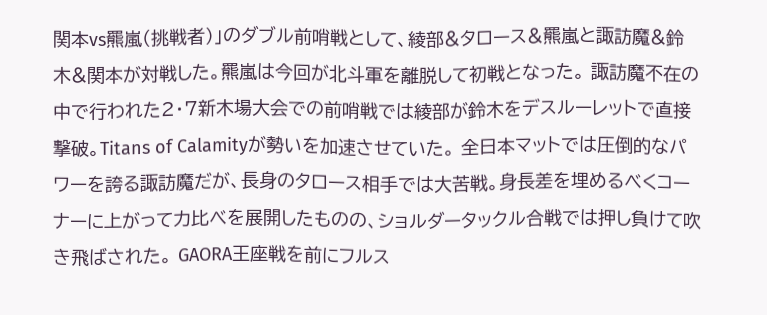関本vs羆嵐(挑戦者)」のダブル前哨戦として、綾部&タロース&羆嵐と諏訪魔&鈴木&関本が対戦した。羆嵐は今回が北斗軍を離脱して初戦となった。 諏訪魔不在の中で行われた2・7新木場大会での前哨戦では綾部が鈴木をデスルーレットで直接撃破。Titans of Calamityが勢いを加速させていた。 全日本マットでは圧倒的なパワーを誇る諏訪魔だが、長身のタロース相手では大苦戦。身長差を埋めるべくコーナーに上がって力比べを展開したものの、ショルダータックル合戦では押し負けて吹き飛ばされた。 GAORA王座戦を前にフルス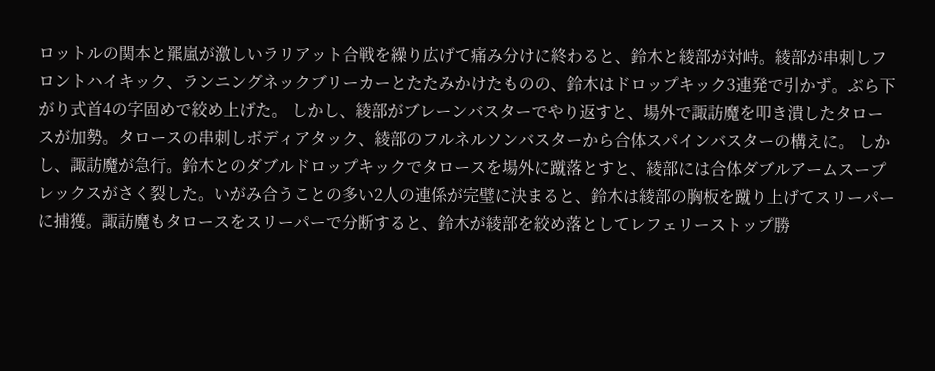ロットルの関本と羆嵐が激しいラリアット合戦を繰り広げて痛み分けに終わると、鈴木と綾部が対峙。綾部が串刺しフロントハイキック、ランニングネックブリーカーとたたみかけたものの、鈴木はドロップキック3連発で引かず。ぶら下がり式首4の字固めで絞め上げた。 しかし、綾部がブレーンバスターでやり返すと、場外で諏訪魔を叩き潰したタロースが加勢。タロースの串刺しボディアタック、綾部のフルネルソンバスターから合体スパインバスターの構えに。 しかし、諏訪魔が急行。鈴木とのダブルドロップキックでタロースを場外に蹴落とすと、綾部には合体ダブルアームスープレックスがさく裂した。いがみ合うことの多い2人の連係が完璧に決まると、鈴木は綾部の胸板を蹴り上げてスリーパーに捕獲。諏訪魔もタロースをスリーパーで分断すると、鈴木が綾部を絞め落としてレフェリーストップ勝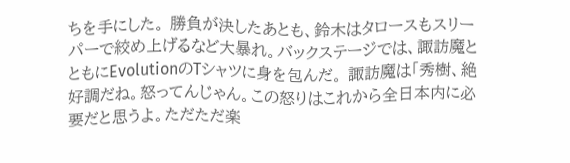ちを手にした。 勝負が決したあとも、鈴木はタロースもスリーパーで絞め上げるなど大暴れ。バックステージでは、諏訪魔とともにEvolutionのTシャツに身を包んだ。 諏訪魔は「秀樹、絶好調だね。怒ってんじゃん。この怒りはこれから全日本内に必要だと思うよ。ただただ楽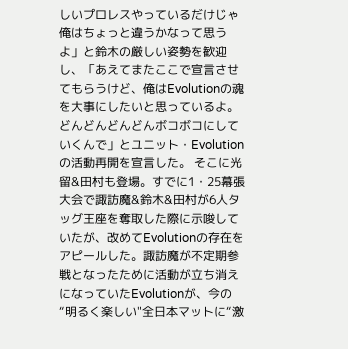しいプロレスやっているだけじゃ俺はちょっと違うかなって思うよ」と鈴木の厳しい姿勢を歓迎し、「あえてまたここで宣言させてもらうけど、俺はEvolutionの魂を大事にしたいと思っているよ。どんどんどんどんボコボコにしていくんで」とユニット・Evolutionの活動再開を宣言した。 そこに光留&田村も登場。すでに1・25幕張大会で諏訪魔&鈴木&田村が6人タッグ王座を奪取した際に示唆していたが、改めてEvolutionの存在をアピールした。諏訪魔が不定期参戦となったために活動が立ち消えになっていたEvolutionが、今の“明るく楽しい"全日本マットに“激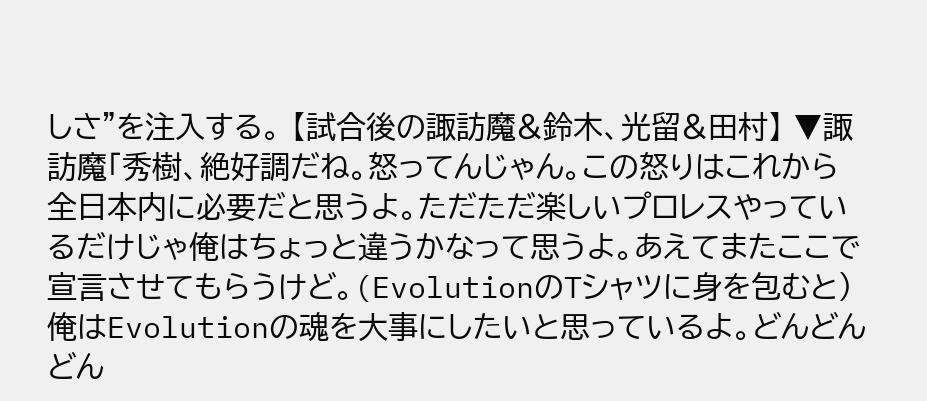しさ"を注入する。 【試合後の諏訪魔&鈴木、光留&田村】 ▼諏訪魔「秀樹、絶好調だね。怒ってんじゃん。この怒りはこれから全日本内に必要だと思うよ。ただただ楽しいプロレスやっているだけじゃ俺はちょっと違うかなって思うよ。あえてまたここで宣言させてもらうけど。(EvolutionのTシャツに身を包むと)俺はEvolutionの魂を大事にしたいと思っているよ。どんどんどん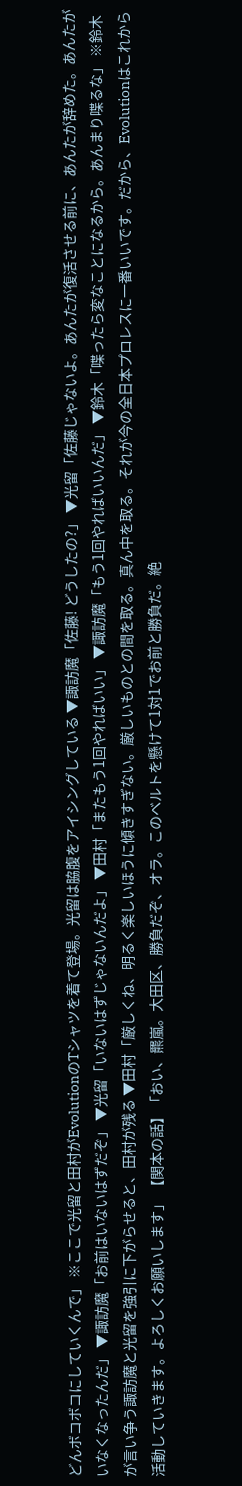どんボコボコにしていくんで」 ※ここで光留と田村がEvolutionのTシャツを着て登場。光留は脇腹をアイシングしている ▼諏訪魔「佐藤! どうしたの?」 ▼光留「佐藤じゃないよ。あんたが復活させる前に、あんたが辞めた。あんたがいなくなったんだ」 ▼諏訪魔「お前はいないはずだぞ」 ▼光留「いないはずじゃないんだよ」 ▼田村「またもう1回やればいい」 ▼諏訪魔「もう1回やればいいんだ」 ▼鈴木「喋ったら変なことになるから。あんまり喋るな」 ※鈴木が言い争う諏訪魔と光留を強引に下がらせると、田村が残る ▼田村「厳しくね、明るく楽しいほうに傾きすぎない。厳しいものとの間を取る。真ん中を取る。それが今の全日本プロレスに一番いいです。だから、Evolutionはこれから活動していきます。よろしくお願いします」 【関本の話】「おい、羆嵐。大田区、勝負だぞ、オラ。このベルトを懸けて1対1でお前と勝負だ。絶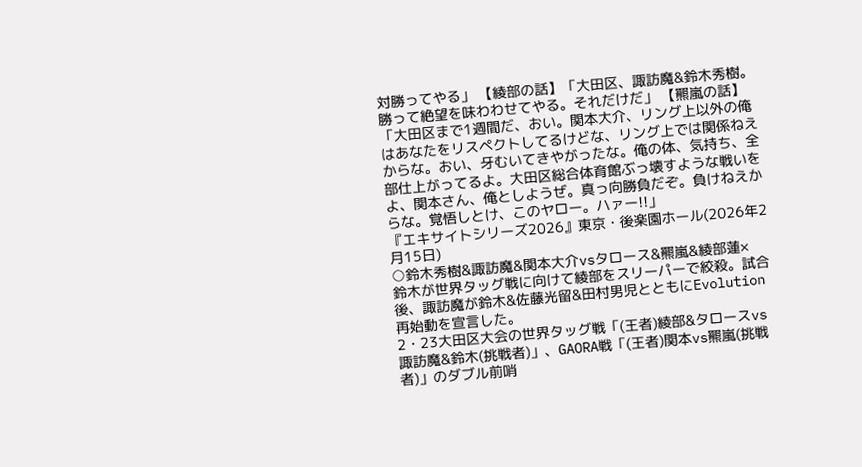対勝ってやる」 【綾部の話】「大田区、諏訪魔&鈴木秀樹。勝って絶望を味わわせてやる。それだけだ」 【羆嵐の話】「大田区まで1週間だ、おい。関本大介、リング上以外の俺はあなたをリスペクトしてるけどな、リング上では関係ねえからな。おい、牙むいてきやがったな。俺の体、気持ち、全部仕上がってるよ。大田区総合体育館ぶっ壊すような戦いをよ、関本さん、俺としようぜ。真っ向勝負だぞ。負けねえからな。覚悟しとけ、このヤロー。ハァー!!」
『エキサイトシリーズ2026』東京・後楽園ホール(2026年2月15日)
○鈴木秀樹&諏訪魔&関本大介vsタロース&羆嵐&綾部蓮×
鈴木が世界タッグ戦に向けて綾部をスリーパーで絞殺。試合後、諏訪魔が鈴木&佐藤光留&田村男児とともにEvolution再始動を宣言した。
2・23大田区大会の世界タッグ戦「(王者)綾部&タロースvs諏訪魔&鈴木(挑戦者)」、GAORA戦「(王者)関本vs羆嵐(挑戦者)」のダブル前哨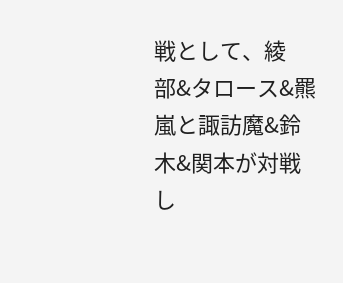戦として、綾部&タロース&羆嵐と諏訪魔&鈴木&関本が対戦し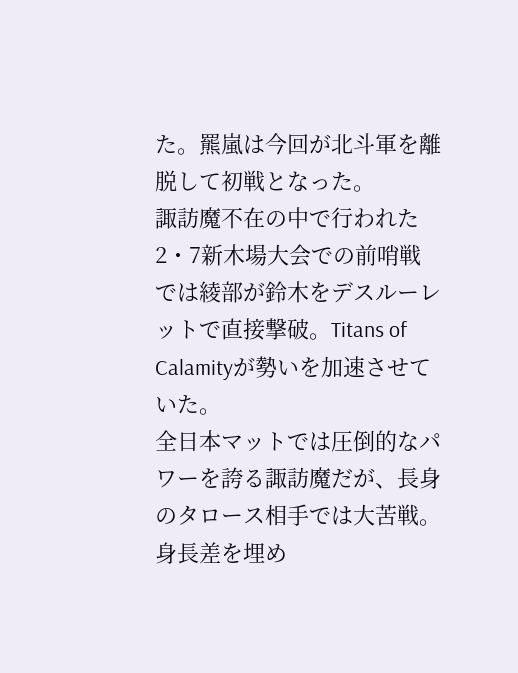た。羆嵐は今回が北斗軍を離脱して初戦となった。
諏訪魔不在の中で行われた2・7新木場大会での前哨戦では綾部が鈴木をデスルーレットで直接撃破。Titans of Calamityが勢いを加速させていた。
全日本マットでは圧倒的なパワーを誇る諏訪魔だが、長身のタロース相手では大苦戦。身長差を埋め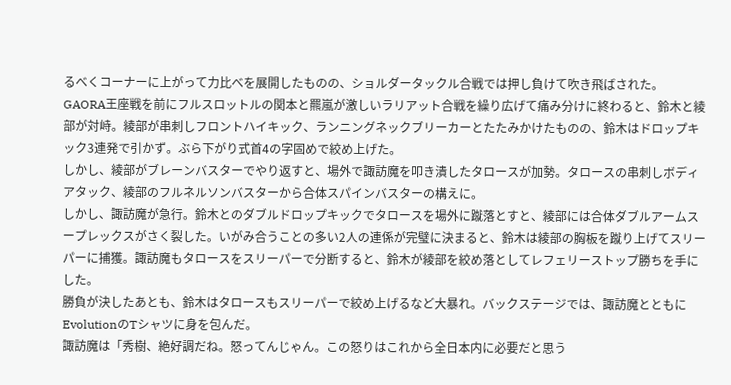るべくコーナーに上がって力比べを展開したものの、ショルダータックル合戦では押し負けて吹き飛ばされた。
GAORA王座戦を前にフルスロットルの関本と羆嵐が激しいラリアット合戦を繰り広げて痛み分けに終わると、鈴木と綾部が対峙。綾部が串刺しフロントハイキック、ランニングネックブリーカーとたたみかけたものの、鈴木はドロップキック3連発で引かず。ぶら下がり式首4の字固めで絞め上げた。
しかし、綾部がブレーンバスターでやり返すと、場外で諏訪魔を叩き潰したタロースが加勢。タロースの串刺しボディアタック、綾部のフルネルソンバスターから合体スパインバスターの構えに。
しかし、諏訪魔が急行。鈴木とのダブルドロップキックでタロースを場外に蹴落とすと、綾部には合体ダブルアームスープレックスがさく裂した。いがみ合うことの多い2人の連係が完璧に決まると、鈴木は綾部の胸板を蹴り上げてスリーパーに捕獲。諏訪魔もタロースをスリーパーで分断すると、鈴木が綾部を絞め落としてレフェリーストップ勝ちを手にした。
勝負が決したあとも、鈴木はタロースもスリーパーで絞め上げるなど大暴れ。バックステージでは、諏訪魔とともにEvolutionのTシャツに身を包んだ。
諏訪魔は「秀樹、絶好調だね。怒ってんじゃん。この怒りはこれから全日本内に必要だと思う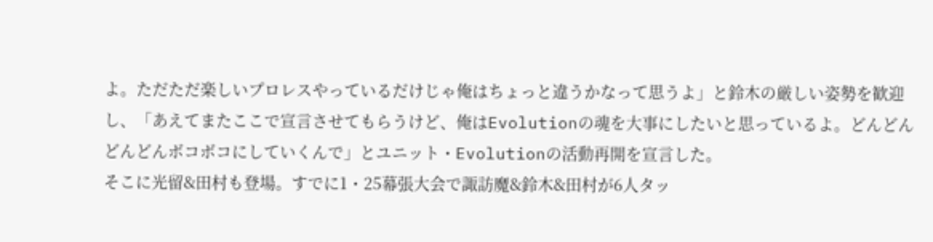よ。ただただ楽しいプロレスやっているだけじゃ俺はちょっと違うかなって思うよ」と鈴木の厳しい姿勢を歓迎し、「あえてまたここで宣言させてもらうけど、俺はEvolutionの魂を大事にしたいと思っているよ。どんどんどんどんボコボコにしていくんで」とユニット・Evolutionの活動再開を宣言した。
そこに光留&田村も登場。すでに1・25幕張大会で諏訪魔&鈴木&田村が6人タッ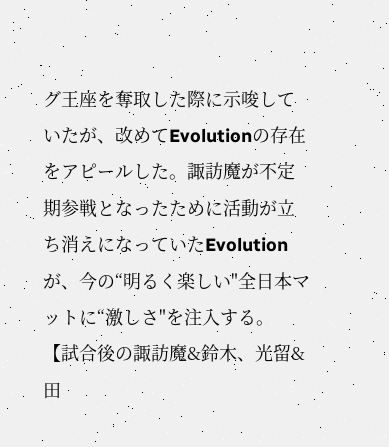グ王座を奪取した際に示唆していたが、改めてEvolutionの存在をアピールした。諏訪魔が不定期参戦となったために活動が立ち消えになっていたEvolutionが、今の“明るく楽しい"全日本マットに“激しさ"を注入する。
【試合後の諏訪魔&鈴木、光留&田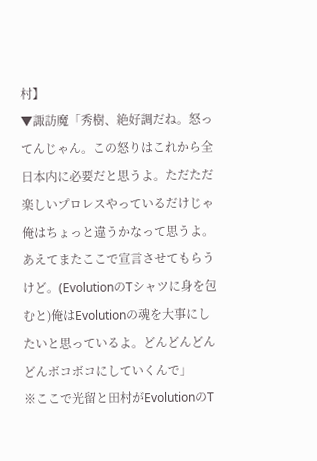村】
▼諏訪魔「秀樹、絶好調だね。怒ってんじゃん。この怒りはこれから全日本内に必要だと思うよ。ただただ楽しいプロレスやっているだけじゃ俺はちょっと違うかなって思うよ。あえてまたここで宣言させてもらうけど。(EvolutionのTシャツに身を包むと)俺はEvolutionの魂を大事にしたいと思っているよ。どんどんどんどんボコボコにしていくんで」
※ここで光留と田村がEvolutionのT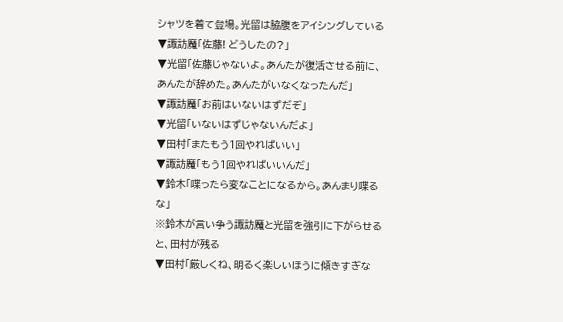シャツを着て登場。光留は脇腹をアイシングしている
▼諏訪魔「佐藤! どうしたの?」
▼光留「佐藤じゃないよ。あんたが復活させる前に、あんたが辞めた。あんたがいなくなったんだ」
▼諏訪魔「お前はいないはずだぞ」
▼光留「いないはずじゃないんだよ」
▼田村「またもう1回やればいい」
▼諏訪魔「もう1回やればいいんだ」
▼鈴木「喋ったら変なことになるから。あんまり喋るな」
※鈴木が言い争う諏訪魔と光留を強引に下がらせると、田村が残る
▼田村「厳しくね、明るく楽しいほうに傾きすぎな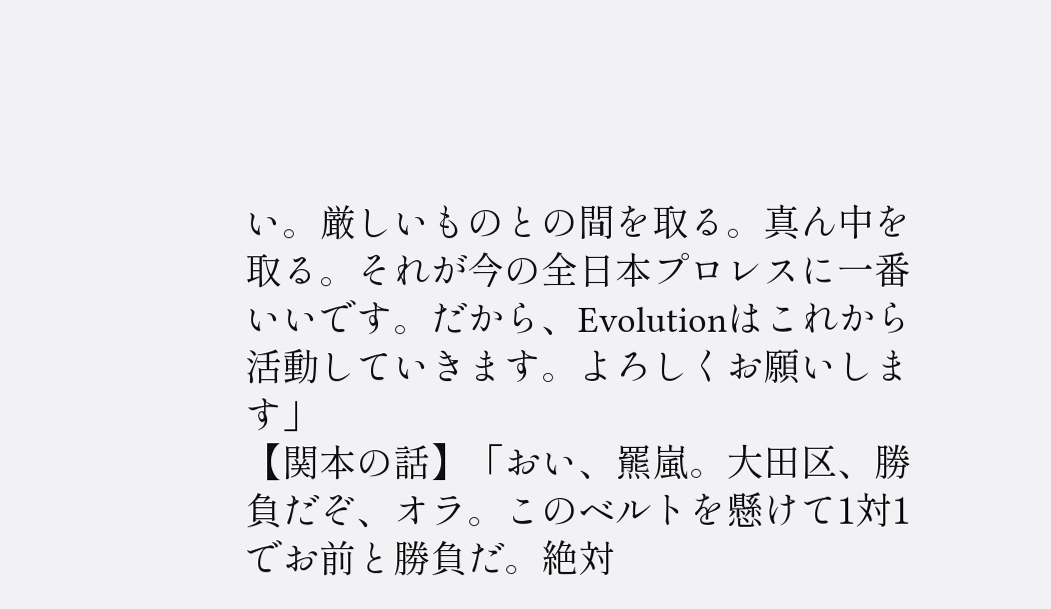い。厳しいものとの間を取る。真ん中を取る。それが今の全日本プロレスに一番いいです。だから、Evolutionはこれから活動していきます。よろしくお願いします」
【関本の話】「おい、羆嵐。大田区、勝負だぞ、オラ。このベルトを懸けて1対1でお前と勝負だ。絶対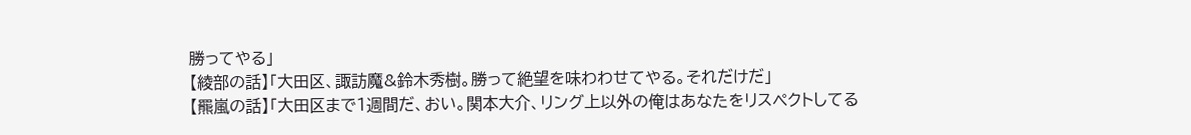勝ってやる」
【綾部の話】「大田区、諏訪魔&鈴木秀樹。勝って絶望を味わわせてやる。それだけだ」
【羆嵐の話】「大田区まで1週間だ、おい。関本大介、リング上以外の俺はあなたをリスペクトしてる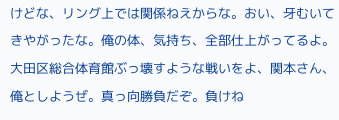けどな、リング上では関係ねえからな。おい、牙むいてきやがったな。俺の体、気持ち、全部仕上がってるよ。大田区総合体育館ぶっ壊すような戦いをよ、関本さん、俺としようぜ。真っ向勝負だぞ。負けね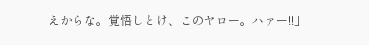えからな。覚悟しとけ、このヤロー。ハァー!!」